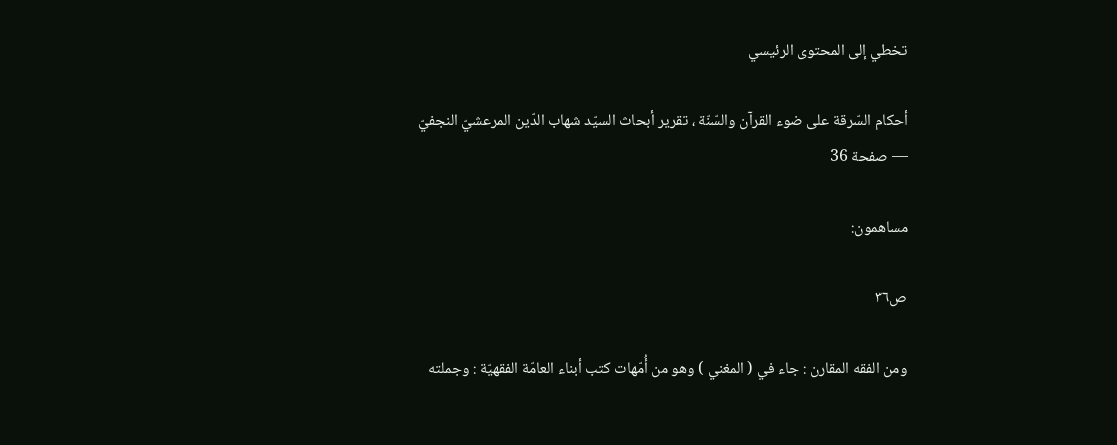تخطي إلى المحتوى الرئيسي

أحكام السّرقة على ضوء القرآن والسّنّة ، تقرير أبحاث السيّد شهاب الدّين المرعشيّ النجفيّ — صفحة 36

مساهمون:

ص٣٦

ومن الفقه المقارن : جاء في ( المغني ) وهو من أُمّهات كتب أبناء العامّة الفقهيّة : وجملته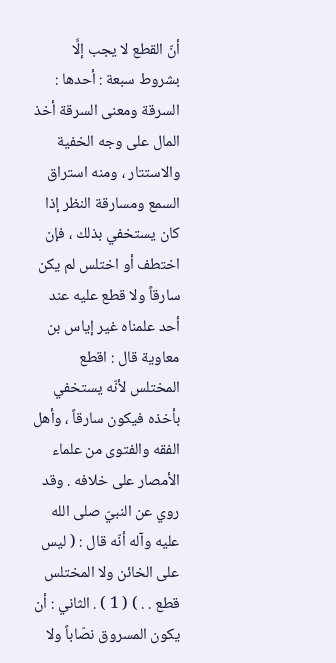أنّ القطع لا يجب إلَّا بشروط سبعة : أحدها : السرقة ومعنى السرقة أخذ المال على وجه الخفية والاستتار ، ومنه استراق السمع ومسارقة النظر إذا كان يستخفي بذلك ، فإن اختطف أو اختلس لم يكن سارقاً ولا قطع عليه عند أحد علمناه غير إياس بن معاوية قال : اقطع المختلس لأنّه يستخفي بأخذه فيكون سارقاً ، وأهل الفقه والفتوى من علماء الأمصار على خلافه . وقد روي عن النبيّ صلى الله عليه وآله أنّه قال : ( ليس على الخائن ولا المختلس قطع . . ) ( 1 ) . الثاني : أن يكون المسروق نصّاباً ولا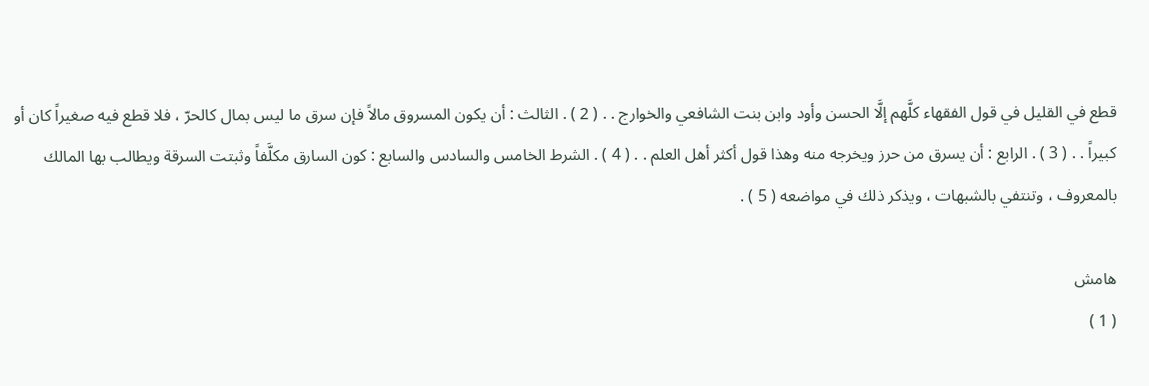قطع في القليل في قول الفقهاء كلَّهم إلَّا الحسن وأود وابن بنت الشافعي والخوارج . . ( 2 ) . الثالث : أن يكون المسروق مالاً فإن سرق ما ليس بمال كالحرّ ، فلا قطع فيه صغيراً كان أو كبيراً . . ( 3 ) . الرابع : أن يسرق من حرز ويخرجه منه وهذا قول أكثر أهل العلم . . ( 4 ) . الشرط الخامس والسادس والسابع : كون السارق مكلَّفاً وثبتت السرقة ويطالب بها المالك بالمعروف ، وتنتفي بالشبهات ، ويذكر ذلك في مواضعه ( 5 ) .

هامش
( 1 )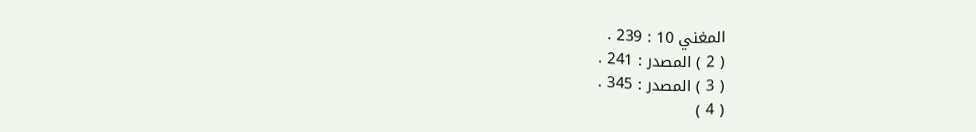المغني 10 : 239 .
( 2 ) المصدر : 241 .
( 3 ) المصدر : 345 .
( 4 )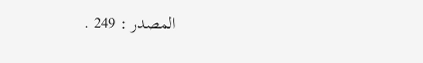المصدر : 249 .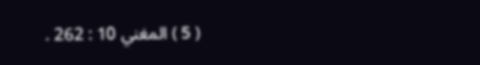( 5 ) المغني 10 : 262 .